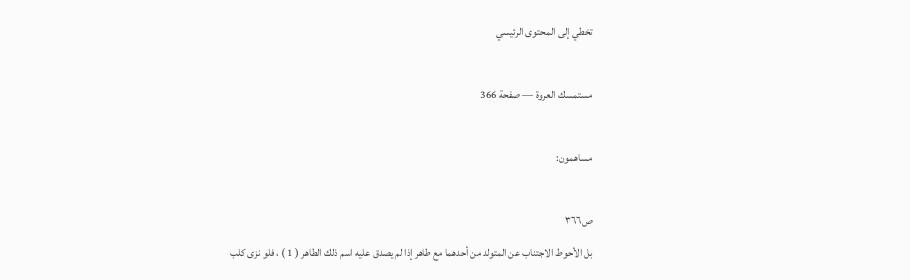تخطي إلى المحتوى الرئيسي

مستمسك العروة — صفحة 366

مساهمون:

ص٣٦٦
بل الأحوط الاجتناب عن المتولد من أحدهما مع طاهر إذا لم يصدق عليه اسم ذلك الطاهر ( 1 ) ، فلو نزى كلب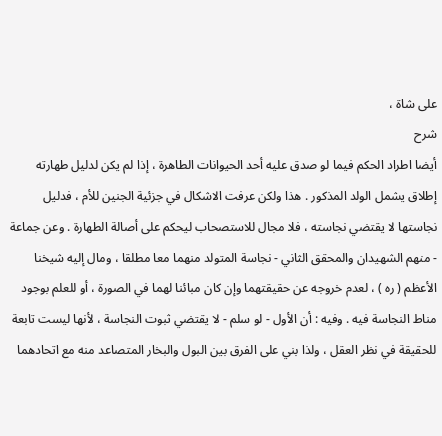على شاة ،
شرح
أيضا اطراد الحكم فيما لو صدق عليه أحد الحيوانات الطاهرة ، إذا لم يكن لدليل طهارته إطلاق يشمل الولد المذكور . هذا ولكن عرفت الاشكال في جزئية الجنين للأم ، فدليل نجاستها لا يقتضي نجاسته ، فلا مجال للاستصحاب ليحكم على أصالة الطهارة . وعن جماعة - منهم الشهيدان والمحقق الثاني - نجاسة المتولد منهما معا مطلقا ، ومال إليه شيخنا الأعظم ( ره ) ، لعدم خروجه عن حقيقتهما وإن كان مبائنا لهما في الصورة ، أو للعلم بوجود مناط النجاسة فيه . وفيه : أن الأول - لو سلم - لا يقتضي ثبوت النجاسة ، لأنها ليست تابعة للحقيقة في نظر العقل ، ولذا بني على الفرق بين البول والبخار المتصاعد منه مع اتحادهما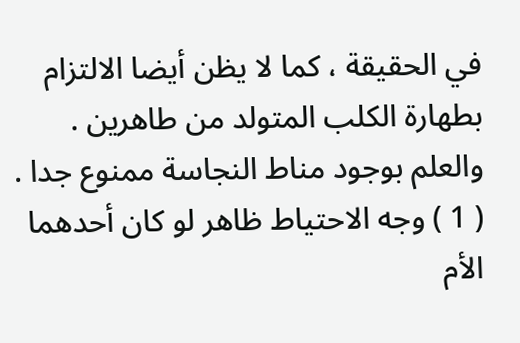في الحقيقة ، كما لا يظن أيضا الالتزام بطهارة الكلب المتولد من طاهرين . والعلم بوجود مناط النجاسة ممنوع جدا . ( 1 ) وجه الاحتياط ظاهر لو كان أحدهما الأم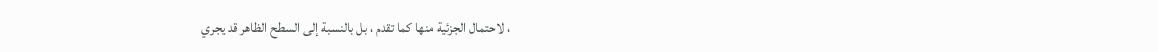، لاحتمال الجزئية منها كما تقدم ، بل بالنسبة إلى السطح الظاهر قد يجري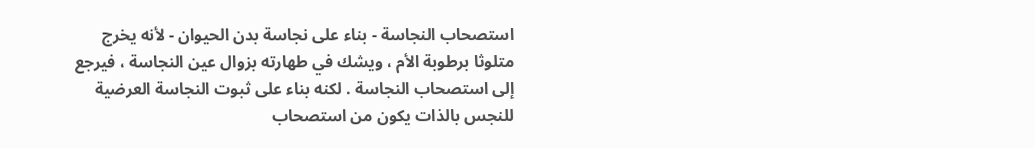استصحاب النجاسة - بناء على نجاسة بدن الحيوان - لأنه يخرج متلوثا برطوبة الأم ، ويشك في طهارته بزوال عين النجاسة ، فيرجع إلى استصحاب النجاسة . لكنه بناء على ثبوت النجاسة العرضية للنجس بالذات يكون من استصحاب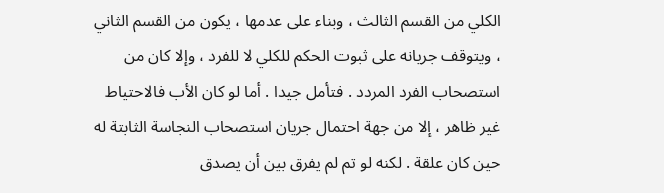الكلي من القسم الثالث ، وبناء على عدمها ، يكون من القسم الثاني ، ويتوقف جريانه على ثبوت الحكم للكلي لا للفرد ، وإلا كان من استصحاب الفرد المردد . فتأمل جيدا . أما لو كان الأب فالاحتياط غير ظاهر ، إلا من جهة احتمال جريان استصحاب النجاسة الثابتة له حين كان علقة . لكنه لو تم لم يفرق بين أن يصدق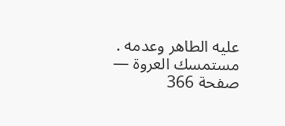عليه الطاهر وعدمه .
مستمسك العروة — صفحة 366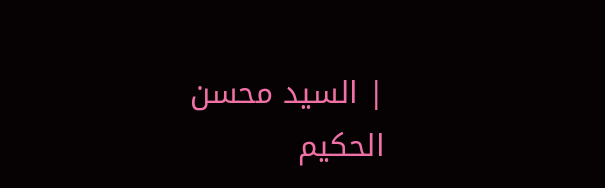| السيد محسن الحكيم